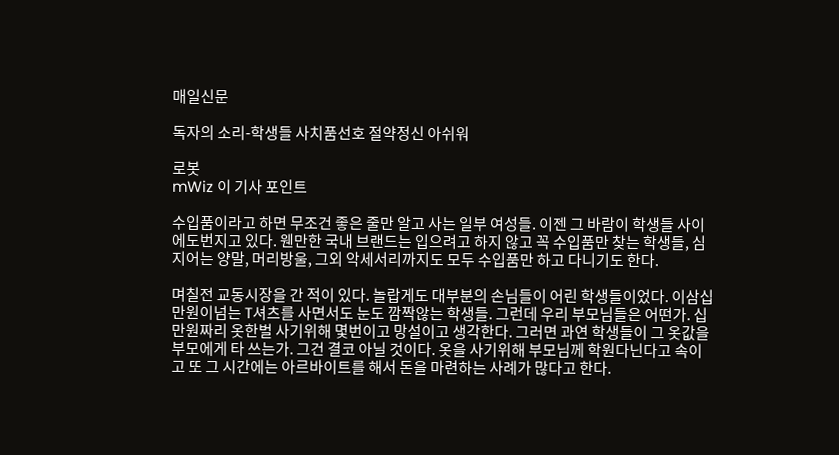매일신문

독자의 소리-학생들 사치품선호 절약정신 아쉬워

로봇
mWiz 이 기사 포인트

수입품이라고 하면 무조건 좋은 줄만 알고 사는 일부 여성들. 이젠 그 바람이 학생들 사이에도번지고 있다. 웬만한 국내 브랜드는 입으려고 하지 않고 꼭 수입품만 찾는 학생들, 심지어는 양말, 머리방울, 그외 악세서리까지도 모두 수입품만 하고 다니기도 한다.

며칠전 교동시장을 간 적이 있다. 놀랍게도 대부분의 손님들이 어린 학생들이었다. 이삼십만원이넘는 T셔츠를 사면서도 눈도 깜짝않는 학생들. 그런데 우리 부모님들은 어떤가. 십만원짜리 옷한벌 사기위해 몇번이고 망설이고 생각한다. 그러면 과연 학생들이 그 옷값을 부모에게 타 쓰는가. 그건 결코 아닐 것이다. 옷을 사기위해 부모님께 학원다닌다고 속이고 또 그 시간에는 아르바이트를 해서 돈을 마련하는 사례가 많다고 한다.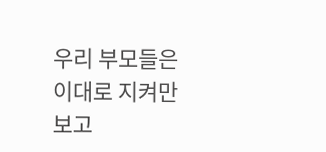우리 부모들은 이대로 지켜만 보고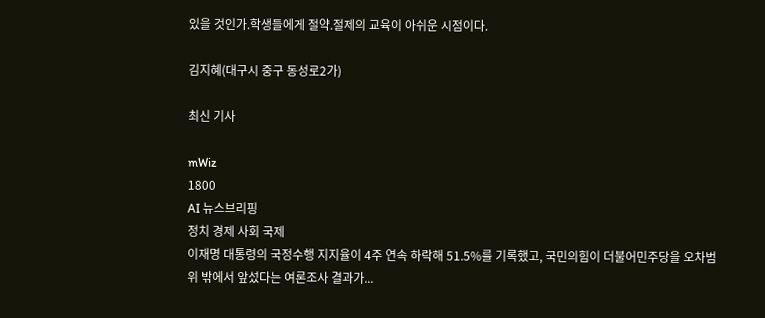있을 것인가.학생들에게 절약.절제의 교육이 아쉬운 시점이다.

김지혜(대구시 중구 동성로2가)

최신 기사

mWiz
1800
AI 뉴스브리핑
정치 경제 사회 국제
이재명 대통령의 국정수행 지지율이 4주 연속 하락해 51.5%를 기록했고, 국민의힘이 더불어민주당을 오차범위 밖에서 앞섰다는 여론조사 결과가...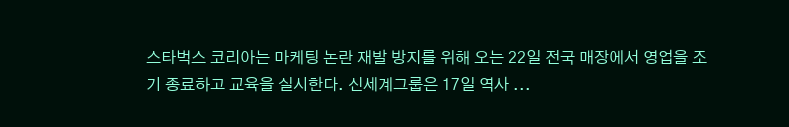스타벅스 코리아는 마케팅 논란 재발 방지를 위해 오는 22일 전국 매장에서 영업을 조기 종료하고 교육을 실시한다. 신세계그룹은 17일 역사 ...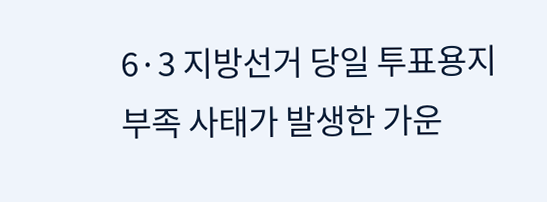6·3 지방선거 당일 투표용지 부족 사태가 발생한 가운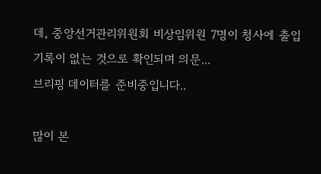데, 중앙선거관리위원회 비상임위원 7명이 청사에 출입 기록이 없는 것으로 확인되며 의문...
브리핑 데이터를 준비중입니다..

많이 본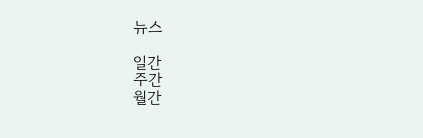뉴스

일간
주간
월간